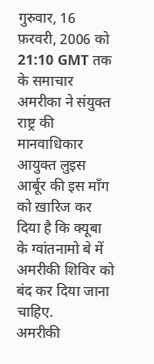गुरुवार, 16 फ़रवरी, 2006 को 21:10 GMT तक के समाचार
अमरीका ने संयुक्त राष्ट्र की मानवाधिकार आयुक्त लुइस आर्बूर की इस माँग को ख़ारिज कर दिया है कि क्यूबा के ग्वांतनामो बे में अमरीकी शिविर को बंद कर दिया जाना चाहिए.
अमरीकी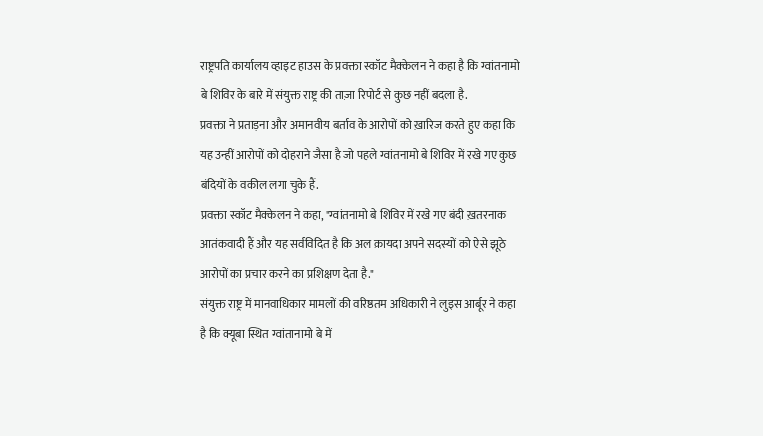राष्ट्रपति कार्यालय व्हाइट हाउस के प्रवक्ता स्कॉट मैक्केलन ने कहा है कि ग्वांतनामो बे शिविर के बारे में संयुक्त राष्ट्र की ताज़ा रिपोर्ट से कुछ नहीं बदला है.
प्रवक्ता ने प्रताड़ना और अमानवीय बर्ताव के आरोपों को ख़ारिज करते हुए कहा कि यह उन्हीं आरोपों को दोहराने जैसा है जो पहले ग्वांतनामो बे शिविर में रखे गए कुछ बंदियों के वकील लगा चुके हैं.
प्रवक्ता स्कॉट मैक्केलन ने कहा, "ग्वांतनामो बे शिविर में रखे गए बंदी ख़तरनाक आतंकवादी हैं और यह सर्वविदित है कि अल क़ायदा अपने सदस्यों को ऐसे झूठे आरोपों का प्रचार करने का प्रशिक्षण देता है."
संयुक्त राष्ट्र में मानवाधिकार मामलों की वरिष्ठतम अधिकारी ने लुइस आर्बूर ने कहा है कि क्यूबा स्थित ग्वांतानामो बे में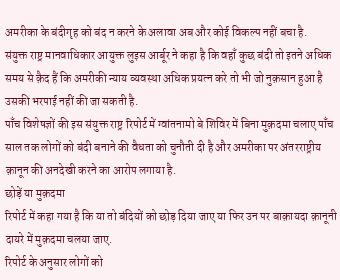अमरीका के बंदीगृह को बंद न करने के अलावा अब और कोई विकल्प नहीं बचा है.
संयुक्त राष्ट्र मानवाधिकार आयुक्त लुइस आर्बूर ने कहा है कि वहाँ कुछ बंदी तो इतने अधिक समय से क़ैद हैं कि अमरीकी न्याय व्यवस्था अधिक प्रयत्न करे तो भी जो नुक़सान हुआ है उसकी भरपाई नहीं की जा सकती है.
पाँच विशेषज्ञों की इस संयुक्त राष्ट्र रिपोर्ट में ग्वांतनामो बे शिविर में बिना मुक़दमा चलाए पाँच साल तक लोगों को बंदी बनाने की वैधता को चुनौती दी है और अमरीका पर अंतरराष्ट्रीय क़ानून की अनदेखी करने का आरोप लगाया है.
छोड़ें या मुक़दमा
रिपोर्ट में कहा गया है कि या तो बंदियों को छोड़ दिया जाए या फिर उन पर बाक़ायदा क़ानूनी दायरे में मुक़दमा चलया जाए.
रिपोर्ट के अनुसार लोगों को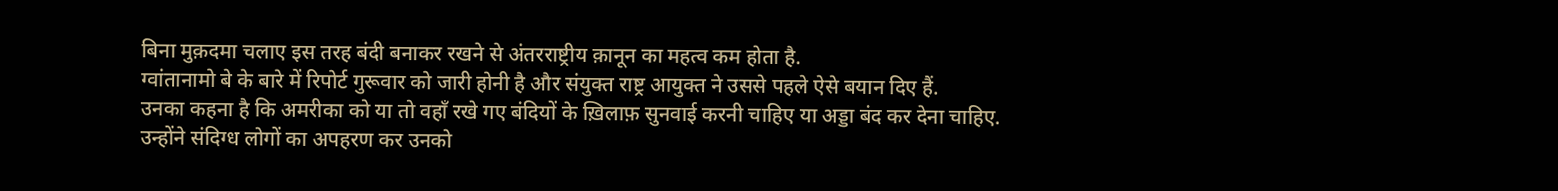बिना मुक़दमा चलाए इस तरह बंदी बनाकर रखने से अंतरराष्ट्रीय क़ानून का महत्व कम होता है.
ग्वांतानामो बे के बारे में रिपोर्ट गुरूवार को जारी होनी है और संयुक्त राष्ट्र आयुक्त ने उससे पहले ऐसे बयान दिए हैं.
उनका कहना है कि अमरीका को या तो वहाँ रखे गए बंदियों के ख़िलाफ़ सुनवाई करनी चाहिए या अड्डा बंद कर देना चाहिए.
उन्होंने संदिग्ध लोगों का अपहरण कर उनको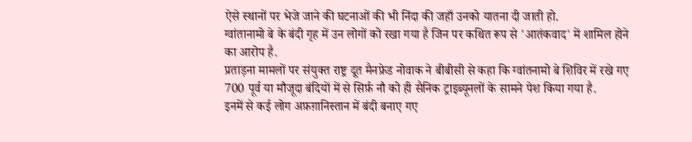ऐसे स्थानों पर भेजे जाने की घटनाओं की भी निंदा की जहाँ उनको यातना दी जाती हो.
ग्वांतानामो बे के बंदी गृह में उन लोगों को रखा गया है जिन पर कथित रूप से 'आतंकवाद' में शामिल होने का आरोप है.
प्रताड़ना मामलों पर संयुक्त राष्ट्र दूत मैनफ्रेड नोवाक ने बीबीसी से कहा कि ग्वांतनामो बे शिविर में रखे गए 700 पूर्व या मौजूदा बंदियों में से सिर्फ़ नौ को ही सैनिक ट्राइब्यूनलों के सामने पेश किया गया है.
इनमें से कई लोग अफ़ग़ानिस्तान में बंदी बनाए गए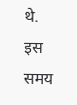थे. इस समय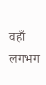वहाँ लगभग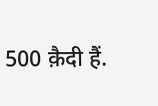500 क़ैदी हैं.